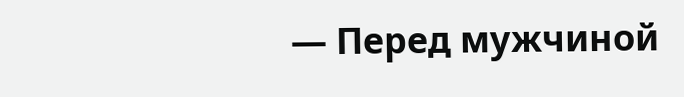— Перед мужчиной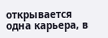открывается одна карьера, в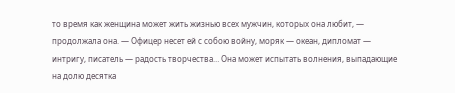то время как женщина может жить жизнью всех мужчин, которых она любит, — продолжала она. — Офицер несет ей с собою войну, моряк — океан, дипломат — интригу, писатель — радость творчества… Она может испытать волнения, выпадающие на долю десятка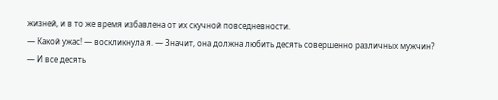жизней, и в то же время избавлена от их скучной повседневности.
— Какой ужас! — воскликнула я. — Значит, она должна любить десять совершенно различных мужчин?
— И все десять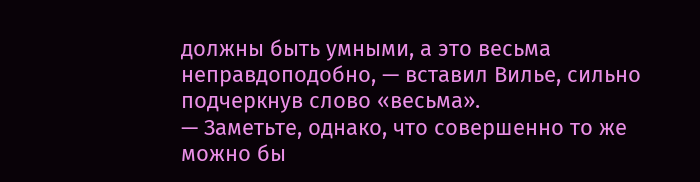должны быть умными, а это весьма неправдоподобно, — вставил Вилье, сильно подчеркнув слово «весьма».
— Заметьте, однако, что совершенно то же можно бы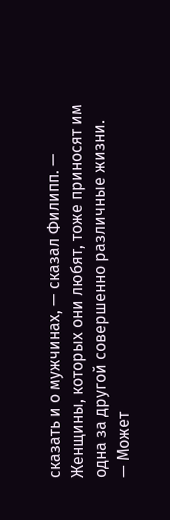сказать и о мужчинах, — сказал Филипп. — Женщины, которых они любят, тоже приносят им одна за другой совершенно различные жизни.
— Может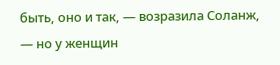быть, оно и так, — возразила Соланж, — но у женщин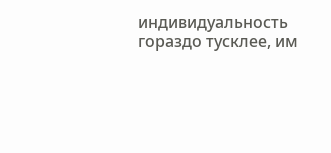индивидуальность гораздо тусклее, им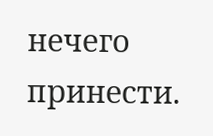нечего принести.